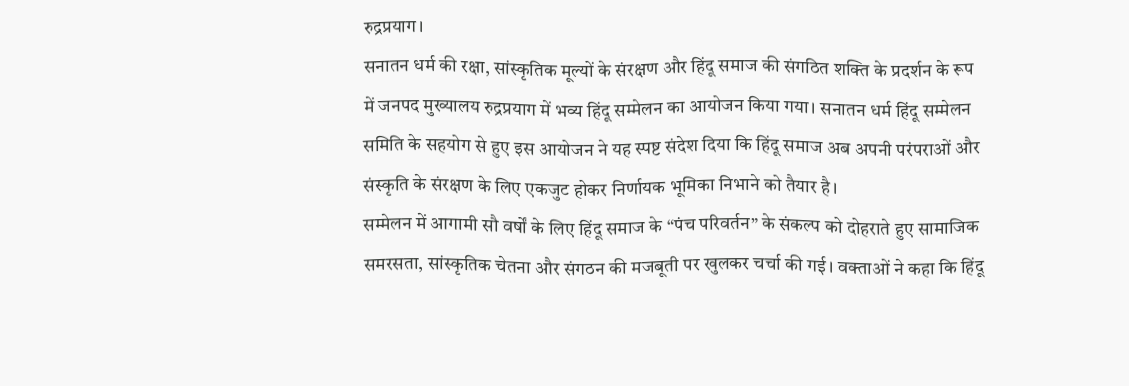रुद्रप्रयाग।
सनातन धर्म की रक्षा, सांस्कृतिक मूल्यों के संरक्षण और हिंदू समाज की संगठित शक्ति के प्रदर्शन के रूप में जनपद मुख्यालय रुद्रप्रयाग में भव्य हिंदू सम्मेलन का आयोजन किया गया। सनातन धर्म हिंदू सम्मेलन समिति के सहयोग से हुए इस आयोजन ने यह स्पष्ट संदेश दिया कि हिंदू समाज अब अपनी परंपराओं और संस्कृति के संरक्षण के लिए एकजुट होकर निर्णायक भूमिका निभाने को तैयार है।
सम्मेलन में आगामी सौ वर्षों के लिए हिंदू समाज के “पंच परिवर्तन” के संकल्प को दोहराते हुए सामाजिक समरसता, सांस्कृतिक चेतना और संगठन की मजबूती पर खुलकर चर्चा की गई। वक्ताओं ने कहा कि हिंदू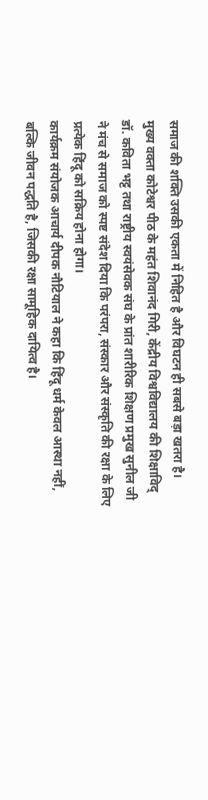समाज की शक्ति उसकी एकता में निहित है और विघटन ही सबसे बड़ा खतरा है।
मुख्य वक्ता कोटेश्वर पीठ के महंत शिवानंद गिरी, केंद्रीय विश्वविद्यालय की शिक्षाविद् डॉ. कविता भट्ट तथा राष्ट्रीय स्वयंसेवक संघ के प्रांत शारीरिक शिक्षण प्रमुख सुनील जी ने मंच से समाज को स्पष्ट संदेश दिया कि परंपरा, संस्कार और संस्कृति की रक्षा के लिए प्रत्येक हिंदू को सक्रिय होना होगा।
कार्यक्रम संयोजक आचार्य दीपक नौटियाल ने कहा कि हिंदू धर्म केवल आस्था नहीं, बल्कि जीवन पद्धति है, जिसकी रक्षा सामूहिक दायित्व है।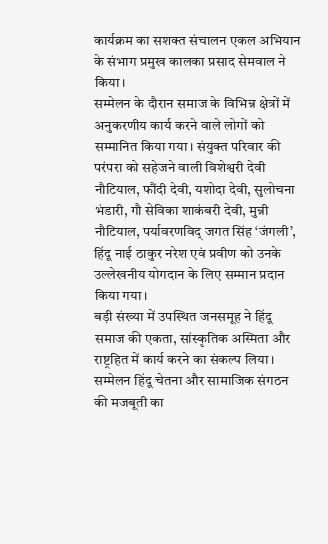कार्यक्रम का सशक्त संचालन एकल अभियान के संभाग प्रमुख कालका प्रसाद सेमवाल ने किया।
सम्मेलन के दौरान समाज के विभिन्न क्षेत्रों में अनुकरणीय कार्य करने वाले लोगों को सम्मानित किया गया। संयुक्त परिवार की परंपरा को सहेजने वाली विशेश्वरी देवी नौटियाल, फौंदी देवी, यशोदा देवी, सुलोचना भंडारी, गौ सेविका शाकंबरी देवी, मुन्नी नौटियाल, पर्यावरणविद् जगत सिंह ‘जंगली’, हिंदू नाई ठाकुर नरेश एवं प्रवीण को उनके उल्लेखनीय योगदान के लिए सम्मान प्रदान किया गया।
बड़ी संख्या में उपस्थित जनसमूह ने हिंदू समाज की एकता, सांस्कृतिक अस्मिता और राष्ट्रहित में कार्य करने का संकल्प लिया। सम्मेलन हिंदू चेतना और सामाजिक संगठन की मजबूती का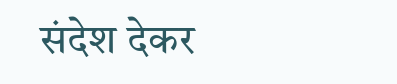संदेश देकर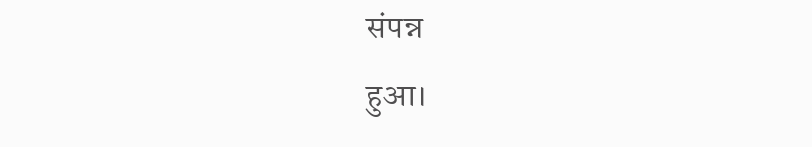संपन्न
हुआ।